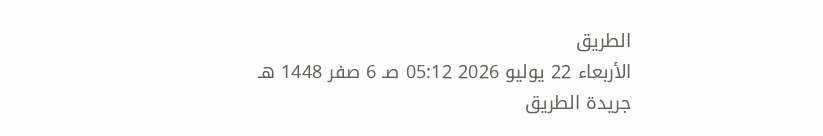الطريق
الأربعاء 22 يوليو 2026 05:12 صـ 6 صفر 1448 هـ
جريدة الطريق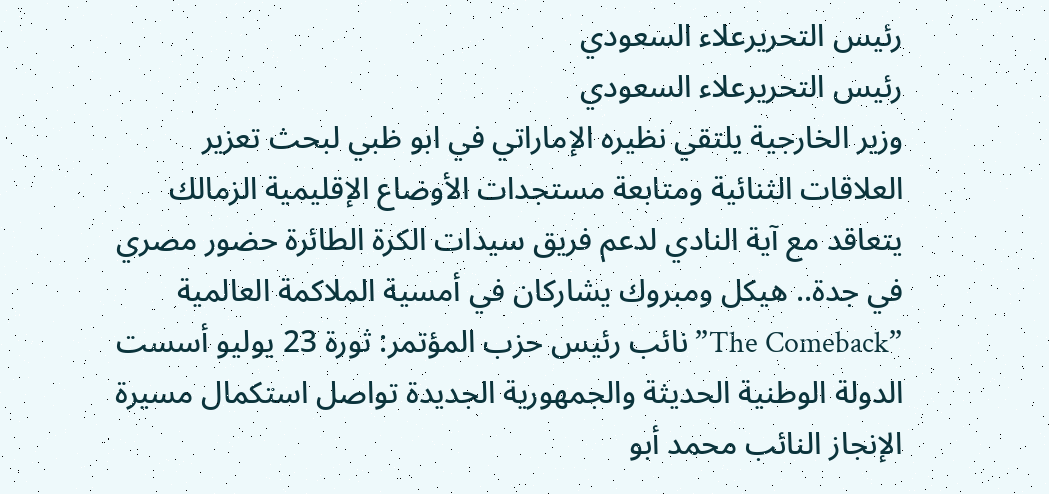رئيس التحريرعلاء السعودي
رئيس التحريرعلاء السعودي
وزير الخارجية يلتقي نظيره الإماراتي في ابو ظبي لبحث تعزير العلاقات الثنائية ومتابعة مستجدات الأوضاع الإقليمية الزمالك يتعاقد مع آية النادي لدعم فريق سيدات الكرة الطائرة حضور مصري في جدة.. هيكل ومبروك يشاركان في أمسية الملاكمة العالمية ”The Comeback” نائب رئيس حزب المؤتمر: ثورة 23 يوليو أسست الدولة الوطنية الحديثة والجمهورية الجديدة تواصل استكمال مسيرة الإنجاز النائب محمد أبو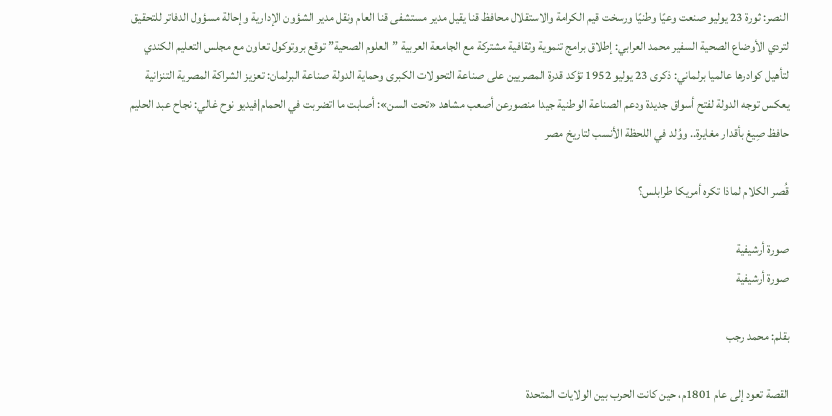النصر: ثورة 23 يوليو صنعت وعيًا وطنيًا ورسخت قيم الكرامة والاستقلال محافظ قنا يقيل مدير مستشفى قنا العام ونقل مدير الشؤون الإدارية وإحالة مسؤول الدفاتر للتحقيق لتردي الأوضاع الصحية السفير محمد العرابي: إطلاق برامج تنموية وثقافية مشتركة مع الجامعة العربية ”العلوم الصحية” توقع بروتوكول تعاون مع مجلس التعليم الكندي لتأهيل كوادرها عالميا برلماني: ذكرى 23 يوليو 1952 تؤكد قدرة المصريين على صناعة التحولات الكبرى وحماية الدولة صناعة البرلمان: تعزيز الشراكة المصرية التنزانية يعكس توجه الدولة لفتح أسواق جديدة ودعم الصناعة الوطنية جيدا منصورعن أصعب مشاهد «تحت السن»: أصابت ما اتضربت في الحمام|فيديو نوح غالي: نجاح عبد الحليم حافظ صِيغ بأقدار مغايرة.. ووُلد في اللحظة الأنسب لتاريخ مصر

قُصر الكلام لماذا تكره أمريكا طرابلس؟

صورة أرشيفية
صورة أرشيفية

بقلم: محمد رجب

القصة تعود إلى عام 1801م، حين كانت الحرب بين الولايات المتحدة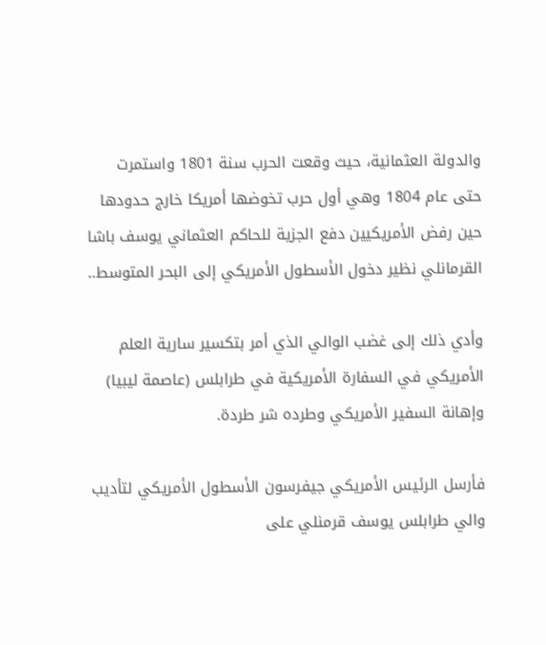والدولة العثمانية، حيث وقعت الحرب سنة 1801 واستمرت حتى عام 1804 وهي أول حرب تخوضها أمريكا خارج حدودها حين رفض الأمريكيين دفع الجزية للحاكم العثماني يوسف باشا القرمانلي نظير دخول الأسطول الأمريكي إلى البحر المتوسط..

وأدي ذلك إلى غضب الوالي الذي أمر بتكسير سارية العلم الأمريكي في السفارة الأمريكية في طرابلس (عاصمة ليبيا) وإهانة السفير الأمريكي وطرده شر طردة.

فأرسل الرئيس الأمريكي جيفرسون الأسطول الأمريكي لتأديب والي طرابلس يوسف قرمنلي على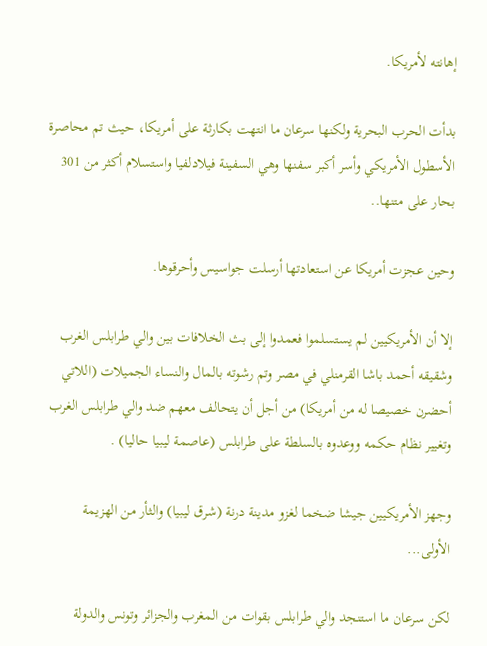إهانته لأمريكا.

بدأت الحرب البحرية ولكنها سرعان ما انتهت بكارثة على أمريكا، حيث تم محاصرة الأسطول الأمريكي وأسر أكبر سفنها وهي السفينة فيلادلفيا واستسلام أكثر من 301 بحار على متنها..

وحين عجزت أمريكا عن استعادتها أرسلت جواسيس وأحرقوها.

إلا أن الأمريكيين لم يستسلموا فعمدوا إلى بث الخلافات بين والي طرابلس الغرب وشقيقه أحمد باشا القرمنلي في مصر وتم رشوته بالمال والنساء الجميلات (اللاتي أحضرن خصيصا له من أمريكا) من أجل أن يتحالف معهم ضد والي طرابلس الغرب وتغيير نظام حكمه ووعدوه بالسلطة على طرابلس (عاصمة ليبيا حاليا) .

وجهز الأمريكيين جيشا ضخما لغزو مدينة درنة (شرق ليبيا) والثأر من الهزيمة الأولى...

لكن سرعان ما استنجد والي طرابلس بقوات من المغرب والجزائر وتونس والدولة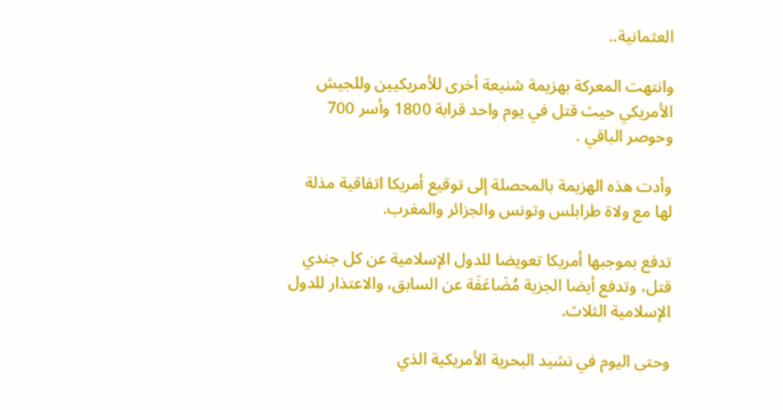العثمانية..

وانتهت المعركة بهزيمة شنيعة أخرى للأمريكيين وللجيش الأمريكي حيث قتل في يوم واحد قرابة 1800 وأسر 700 وحوصر الباقي .

وأدت هذه الهزيمة بالمحصلة إلى توقيع أمريكا اتفاقية مذلة لها مع ولاة طرابلس وتونس والجزائر والمغرب.

تدفع بموجبها أمريكا تعويضا للدول الإسلامية عن كل جندي قتل، وتدفع أيضا الجزية مُضَاعَفَة عن السابق، والاعتذار للدول الإسلامية الثلاث.

وحتى اليوم في نشيد البحرية الأمريكية الذي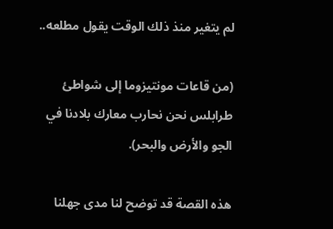لم يتغير منذ ذلك الوقت يقول مطلعه..

(من قاعات مونتيزوما إلى شواطئ طرابلس نحن نحارب معارك بلادنا في الجو والأرض والبحر).

هذه القصة قد توضح لنا مدى جهلنا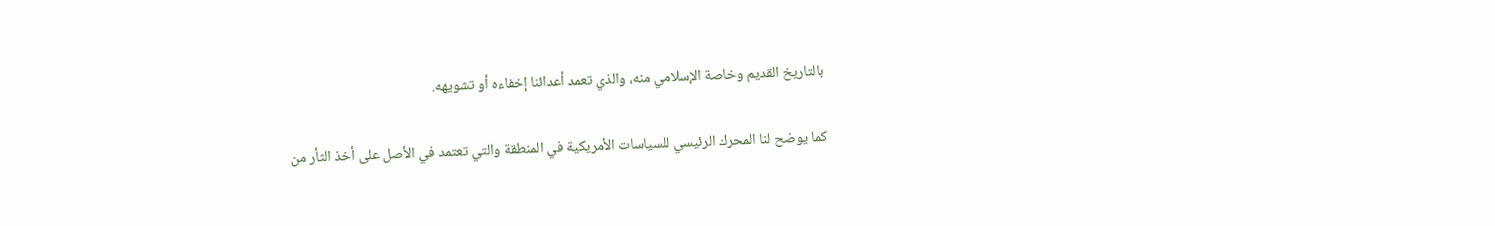بالتاريخ القديم وخاصة الإسلامي منه، والذي تعمد أعدائنا إخفاءه أو تشويهه.

كما يوضح لنا المحرك الرئيسي للسياسات الأمريكية في المنطقة والتي تعتمد في الأصل على أخذ الثأر من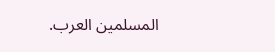المسلمين العرب.